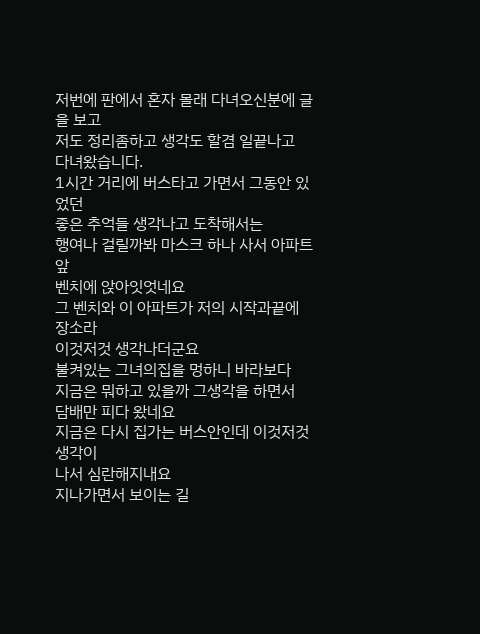저번에 판에서 혼자 몰래 다녀오신분에 글을 보고
저도 정리좀하고 생각도 할겸 일끝나고
다녀왔습니다.
1시간 거리에 버스타고 가면서 그동안 있었던
좋은 추억들 생각나고 도착해서는
행여나 걸릴까봐 마스크 하나 사서 아파트앞
벤치에 앉아잇엇네요
그 벤치와 이 아파트가 저의 시작과끝에 장소라
이것저것 생각나더군요
불켜있는 그녀의집을 멍하니 바라보다
지금은 뭐하고 있을까 그생각을 하면서
담배만 피다 왔네요
지금은 다시 집가는 버스안인데 이것저것 생각이
나서 심란해지내요
지나가면서 보이는 길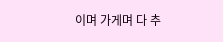이며 가게며 다 추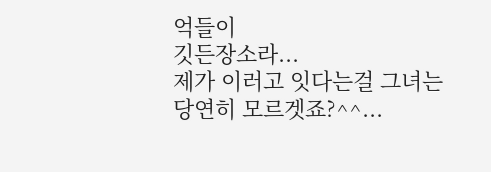억들이
깃든장소라...
제가 이러고 잇다는걸 그녀는 당연히 모르겟죠?^^...